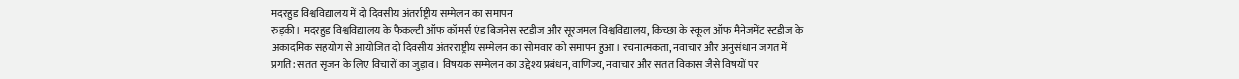मदरहुड विश्वविद्यालय में दो दिवसीय अंतर्राष्ट्रीय सम्मेलन का समापन
रुड़की। मदरहुड विश्वविद्यालय के फैकल्टी ऑफ कॉमर्स एंड बिजनेस स्टडीज और सूरजमल विश्वविद्यालय, किच्छा के स्कूल ऑफ मैनेजमेंट स्टडीज के अकादमिक सहयोग से आयोजित दो दिवसीय अंतरराष्ट्रीय सम्मेलन का सोमवार को समापन हुआ। रचनात्मकता, नवाचार और अनुसंधान जगत में प्रगति: सतत सृजन के लिए विचारों का जुड़ाव। विषयक सम्मेलन का उद्देश्य प्रबंधन, वाणिज्य, नवाचार और सतत विकास जैसे विषयों पर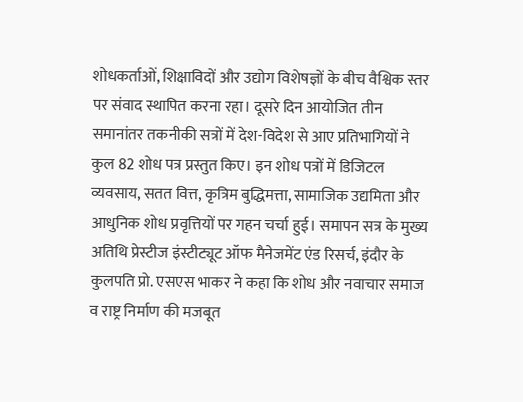शोधकर्ताओं, शिक्षाविदों और उद्योग विशेषज्ञों के बीच वैश्विक स्तर पर संवाद स्थापित करना रहा। दूसरे दिन आयोजित तीन समानांतर तकनीकी सत्रों में देश-विदेश से आए प्रतिभागियों ने कुल 82 शोध पत्र प्रस्तुत किए। इन शोध पत्रों में डिजिटल व्यवसाय, सतत वित्त, कृत्रिम बुद्धिमत्ता, सामाजिक उद्यमिता और आधुनिक शोध प्रवृत्तियों पर गहन चर्चा हुई। समापन सत्र के मुख्य अतिथि प्रेस्टीज इंस्टीट्यूट ऑफ मैनेजमेंट एंड रिसर्च, इंदौर के कुलपति प्रो. एसएस भाकर ने कहा कि शोध और नवाचार समाज व राष्ट्र निर्माण की मजबूत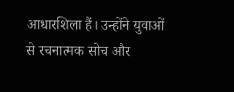आधारशिला हैं। उन्होंने युवाओं से रचनात्मक सोच और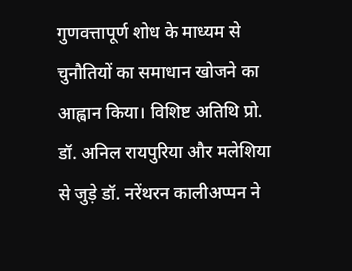गुणवत्तापूर्ण शोध के माध्यम से चुनौतियों का समाधान खोजने का आह्वान किया। विशिष्ट अतिथि प्रो. डॉ. अनिल रायपुरिया और मलेशिया से जुड़े डॉ. नरेंथरन कालीअप्पन ने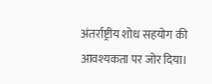अंतर्राष्ट्रीय शोध सहयोग की आवश्यकता पर जोर दिया।